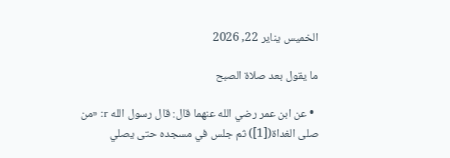الخميس يناير 22, 2026

ما يقول بعد صلاة الصبح

  • عن ابن عمر رضي الله عنهما قال: قال رسول الله r: «من صلى الغداة([1]) ثم جلس في مسجده حتى يصلي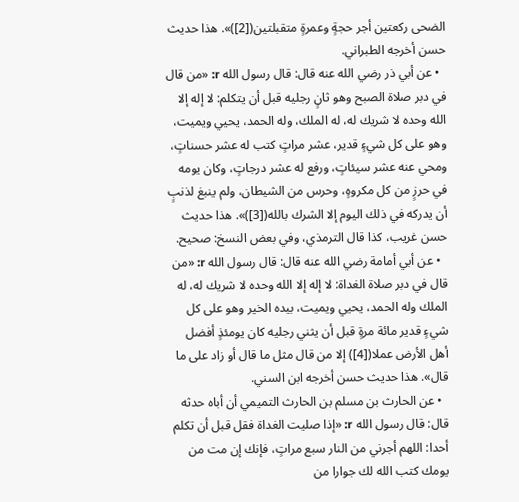الضحى ركعتين أجر حجةٍ وعمرةٍ متقبلتين([2])». هذا حديث حسن أخرجه الطبراني.
  • عن أبي ذر رضي الله عنه قال: قال رسول الله r: «من قال في دبر صلاة الصبح وهو ثانٍ رجليه قبل أن يتكلم: لا إله إلا الله وحده لا شريك له، له الملك، وله الحمد، يحيي ويميت، وهو على كل شيءٍ قدير، عشر مراتٍ كتب له عشر حسناتٍ، ومحي عنه عشر سيئاتٍ، ورفع له عشر درجاتٍ، وكان يومه في حرزٍ من كل مكروهٍ، وحرس من الشيطان، ولم ينبغ لذنبٍ أن يدركه في ذلك اليوم إلا الشرك بالله([3])». هذا حديث حسن غريب، كذا قال الترمذي، وفي بعض النسخ: صحيح.
  • عن أبي أمامة رضي الله عنه قال: قال رسول الله r: «من قال في دبر صلاة الغداة: لا إله إلا الله وحده لا شريك له، له الملك وله الحمد، يحيي ويميت، بيده الخير وهو على كل شيءٍ قدير مائة مرةٍ قبل أن يثني رجليه كان يومئذٍ أفضل أهل الأرض عملا([4]) إلا من قال مثل ما قال أو زاد على ما قال». هذا حديث حسن أخرجه ابن السني.
  • عن الحارث بن مسلم بن الحارث التميمي أن أباه حدثه قال: قال رسول الله r: «إذا صليت الغداة فقل قبل أن تكلم أحدا: اللهم أجرني من النار سبع مراتٍ، فإنك إن مت من يومك كتب الله لك جوارا من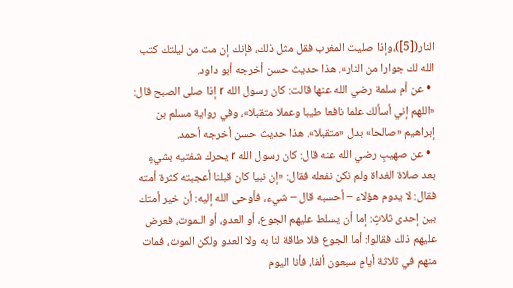النار([5])،وإذا صليت المغرب فقل مثل ذلك، فإنك إن مت من ليلتك كتب الله لك جوارا من النار». هذا حديث حسن أخرجه أبو داود.
  • عن أم سلمة رضي الله عنها قالت: كان رسول الله r إذا صلى الصبح قال: «اللهم إني أسألك علما نافعا طيبا وعملا متقبلا»، وفي رواية مسلم بن إبراهيم «صالحا» بدل «متقبلا». هذا حديث حسن أخرجه أحمد.
  • عن صهيبٍ رضي الله عنه قال: كان رسول الله r يحرك شفتيه بشيءٍ بعد صلاة الغداة ولم نكن نفعله فقال: «إن نبيا كان قبلنا أعجبته كثرة أمته فقال: لا يدوم هؤلاء – أحسبه قال – شيء، فأوحى الله إليه: أن خير أمتك بين إحدى ثلاثٍ: إما أن يسلط عليهم الجوع، أو العدو، أو الـموت، فعرض عليهم ذلك فقالوا: أما الجوع فلا طاقة لنا به ولا العدو ولكن الموت، فمات منهم في ثلاثة أيامٍ سبعون ألفا، فأنا اليوم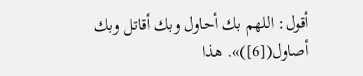أقول: اللهم بك أحاول وبك أقاتل وبك أصاول([6])». هذا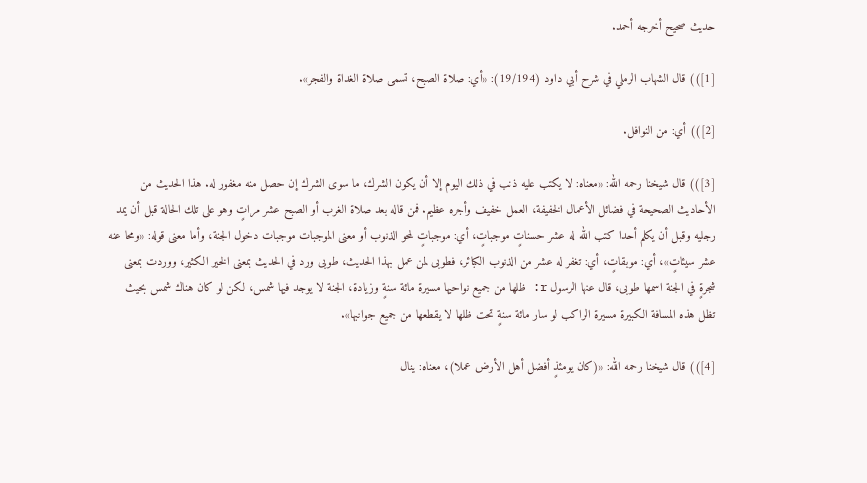حديث صحيح أخرجه أحمد.

[1])) قال الشهاب الرملي في شرح أبي داود (19/194): «أي: صلاة الصبح، تسمى صلاة الغداة والفجر».

[2])) أي: من النوافل.

[3])) قال شيخنا رحمه الله: «معناه: لا يكتب عليه ذنب في ذلك اليوم إلا أن يكون الشرك، ما سوى الشرك إن حصل منه مغفور له. هذا الحديث من الأحاديث الصحيحة في فضائل الأعمال الخفيفة، العمل خفيف وأجره عظيم. فمن قاله بعد صلاة الغرب أو الصبح عشر مراتٍ وهو على تلك الحالة قبل أن يمد رجليه وقبل أن يكلم أحدا كتب الله له عشر حسناتٍ موجباتٍ، أي: موجباتٍ لمحو الذنوب أو معنى الموجبات موجبات دخول الجنة، وأما معنى قوله: «ومحا عنه عشر سيئاتٍ»، أي: موبقاتٍ، أي: تغفر له عشر من الذنوب الكبائر، فطوبى لمن عمل بهذا الحديث، طوبى ورد في الحديث بمعنى الخير الكثير، ووردت بمعنى شجرةٍ في الجنة اسمها طوبى، قال عنها الرسول r: ظلها من جميع نواحيها مسيرة مائة سنةٍ وزيادة، الجنة لا يوجد فيها شمس، لكن لو كان هناك شمس بحيث تظل هذه المسافة الكبيرة مسيرة الراكب لو سار مائة سنةٍ تحت ظلها لا يقطعها من جميع جوانبها».

[4])) قال شيخنا رحمه الله: «(كان يومئذٍ أفضل أهل الأرض عملا)، معناه: ينال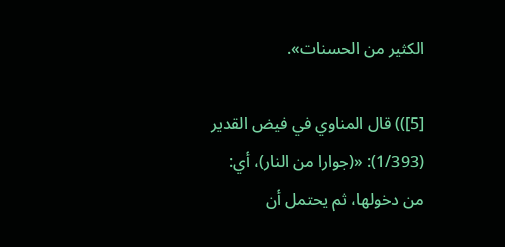الكثير من الحسنات».

[5])) قال المناوي في فيض القدير (1/393): «(جوارا من النار)، أي: من دخولها، ثم يحتمل أن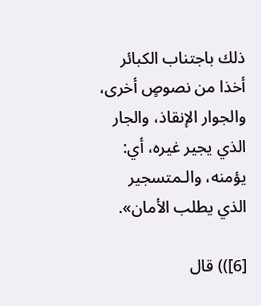ذلك باجتناب الكبائر أخذا من نصوصٍ أخرى، والجوار الإنقاذ، والجار الذي يجير غيره، أي: يؤمنه، والـمتسجير الذي يطلب الأمان».

[6])) قال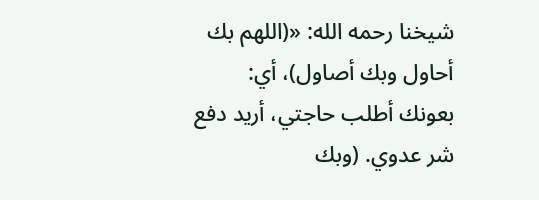شيخنا رحمه الله: «(اللهم بك أحاول وبك أصاول)، أي: بعونك أطلب حاجتي، أريد دفع شر عدوي. (وبك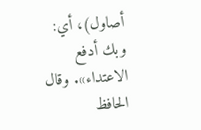أصاول)، أي: وبك أدفع الاعتداء». وقال الحافظ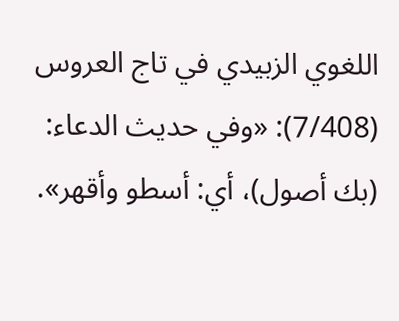اللغوي الزبيدي في تاج العروس (7/408): «وفي حديث الدعاء: (بك أصول)، أي: أسطو وأقهر».